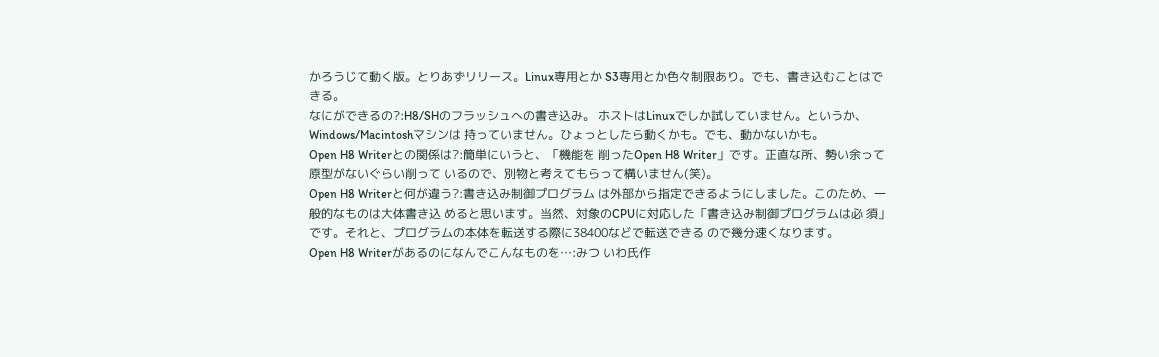かろうじて動く版。とりあずリリース。Linux専用とか S3専用とか色々制限あり。でも、書き込むことはできる。
なにができるの?:H8/SHのフラッシュへの書き込み。 ホストはLinuxでしか試していません。というか、Windows/Macintoshマシンは 持っていません。ひょっとしたら動くかも。でも、動かないかも。
Open H8 Writerとの関係は?:簡単にいうと、「機能を 削ったOpen H8 Writer」です。正直な所、勢い余って原型がないぐらい削って いるので、別物と考えてもらって構いません(笑)。
Open H8 Writerと何が違う?:書き込み制御プログラム は外部から指定できるようにしました。このため、一般的なものは大体書き込 めると思います。当然、対象のCPUに対応した「書き込み制御プログラムは必 須」です。それと、プログラムの本体を転送する際に38400などで転送できる ので幾分速くなります。
Open H8 Writerがあるのになんでこんなものを…:みつ いわ氏作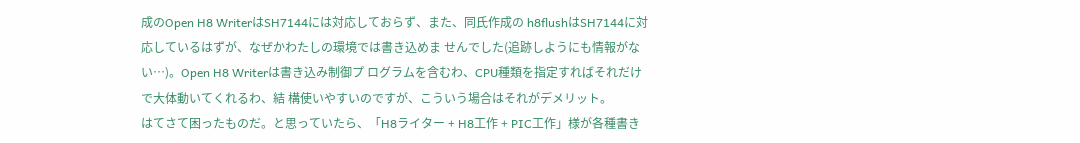成のOpen H8 WriterはSH7144には対応しておらず、また、同氏作成の h8flushはSH7144に対応しているはずが、なぜかわたしの環境では書き込めま せんでした(追跡しようにも情報がない…)。Open H8 Writerは書き込み制御プ ログラムを含むわ、CPU種類を指定すればそれだけで大体動いてくれるわ、結 構使いやすいのですが、こういう場合はそれがデメリット。
はてさて困ったものだ。と思っていたら、「H8ライター + H8工作 + PIC工作」様が各種書き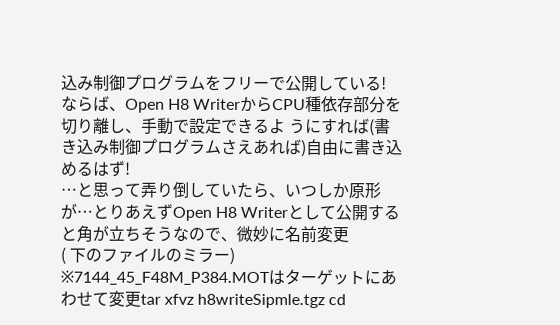込み制御プログラムをフリーで公開している! ならば、Open H8 WriterからCPU種依存部分を切り離し、手動で設定できるよ うにすれば(書き込み制御プログラムさえあれば)自由に書き込めるはず!
…と思って弄り倒していたら、いつしか原形が…とりあえずOpen H8 Writerとして公開すると角が立ちそうなので、微妙に名前変更
( 下のファイルのミラー)
※7144_45_F48M_P384.MOTはターゲットにあわせて変更tar xfvz h8writeSipmle.tgz cd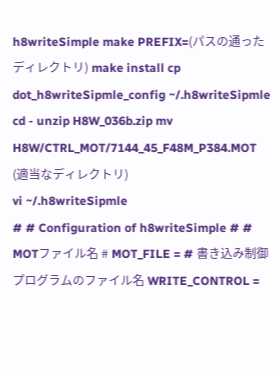h8writeSimple make PREFIX=(パスの通ったディレクトリ) make install cp dot_h8writeSipmle_config ~/.h8writeSipmle cd - unzip H8W_036b.zip mv H8W/CTRL_MOT/7144_45_F48M_P384.MOT (適当なディレクトリ)
vi ~/.h8writeSipmle
# # Configuration of h8writeSimple # # MOTファイル名 # MOT_FILE = # 書き込み制御プログラムのファイル名 WRITE_CONTROL =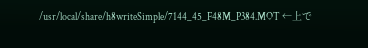/usr/local/share/h8writeSimple/7144_45_F48M_P384.MOT ←上で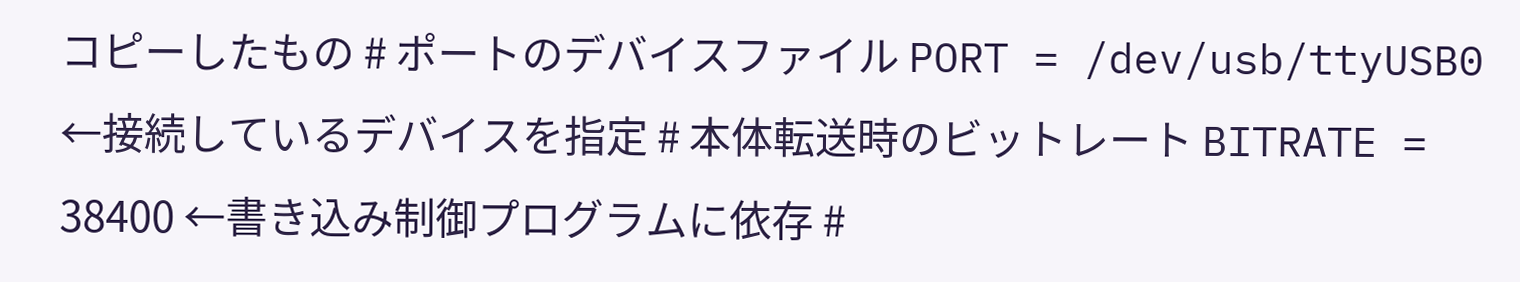コピーしたもの # ポートのデバイスファイル PORT = /dev/usb/ttyUSB0 ←接続しているデバイスを指定 # 本体転送時のビットレート BITRATE = 38400 ←書き込み制御プログラムに依存 #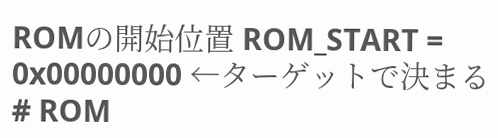ROMの開始位置 ROM_START = 0x00000000 ←ターゲットで決まる # ROM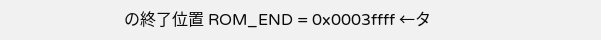の終了位置 ROM_END = 0x0003ffff ←タ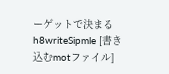ーゲットで決まる
h8writeSipmle [書き込むmotファイル]